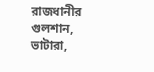রাজধানীর গুলশান, ভাটারা,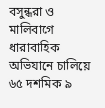বসুন্ধরা ও মালিবাগে ধারাবাহিক অভিযানে চালিয়ে ৬৫ দশমিক ৯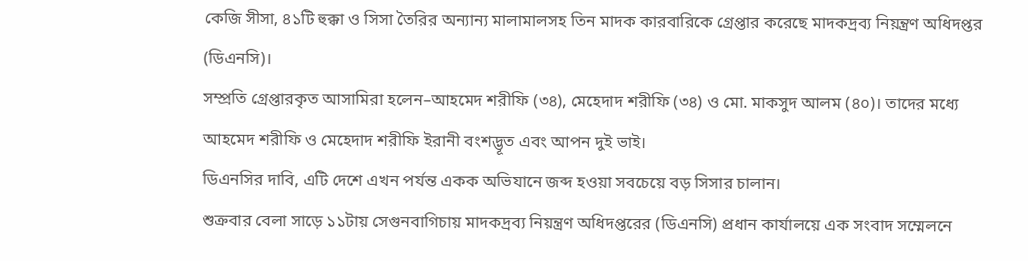কেজি সীসা, ৪১টি হুক্কা ও সিসা তৈরির অন্যান্য মালামালসহ তিন মাদক কারবারিকে গ্রেপ্তার করেছে মাদকদ্রব্য নিয়ন্ত্রণ অধিদপ্তর (ডিএনসি)।
সম্প্রতি গ্রেপ্তারকৃত আসামিরা হলেন–আহমেদ শরীফি (৩৪), মেহেদাদ শরীফি (৩৪) ও মো. মাকসুদ আলম (৪০)। তাদের মধ্যে আহমেদ শরীফি ও মেহেদাদ শরীফি ইরানী বংশদ্ভূত এবং আপন দুই ভাই।
ডিএনসির দাবি, এটি দেশে এখন পর্যন্ত একক অভিযানে জব্দ হওয়া সবচেয়ে বড় সিসার চালান।
শুক্রবার বেলা সাড়ে ১১টায় সেগুনবাগিচায় মাদকদ্রব্য নিয়ন্ত্রণ অধিদপ্তরের (ডিএনসি) প্রধান কার্যালয়ে এক সংবাদ সম্মেলনে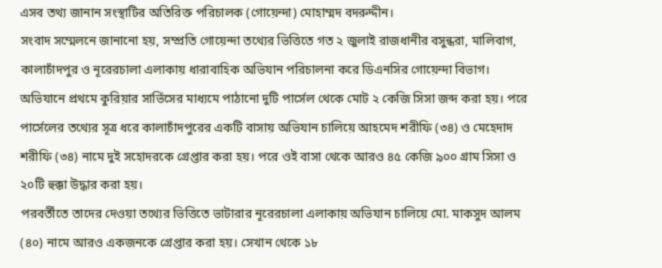এসব তথ্য জানান সংস্থাটির অতিরিক্ত পরিচালক (গোয়েন্দা) মোহাম্মদ বদরুদ্দীন।
সংবাদ সম্মেলনে জানানো হয়, সম্প্রতি গোয়েন্দা তথ্যের ভিত্তিতে গত ২ জুলাই রাজধানীর বসুন্ধরা, মালিবাগ, কালাচাঁদপুর ও নূরেরচালা এলাকায় ধারাবাহিক অভিযান পরিচালনা করে ডিএনসির গোয়েন্দা বিভাগ। অভিযানে প্রথমে কুরিয়ার সার্ভিসের মাধ্যমে পাঠানো দুটি পার্সেল থেকে মোট ২ কেজি সিসা জব্দ করা হয়। পরে পার্সেলের তথ্যের সূত্র ধরে কালাচাঁদপুরের একটি বাসায় অভিযান চালিয়ে আহমেদ শরীফি (৩৪) ও মেহেদাদ শরীফি (৩৪) নামে দুই সহোদরকে গ্রেপ্তার করা হয়। পরে ওই বাসা থেকে আরও ৪৫ কেজি ৯০০ গ্রাম সিসা ও ২০টি হুক্কা উদ্ধার করা হয়।
পরবর্তীতে তাদের দেওয়া তথ্যের ভিত্তিতে ভাটারার নূরেরচালা এলাকায় অভিযান চালিয়ে মো. মাকসুদ আলম (৪০) নামে আরও একজনকে গ্রেপ্তার করা হয়। সেখান থেকে ১৮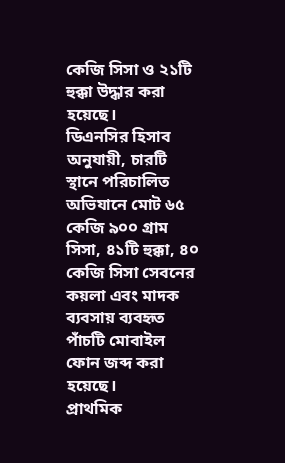কেজি সিসা ও ২১টি হুক্কা উদ্ধার করা হয়েছে।
ডিএনসির হিসাব অনুযায়ী, চারটি স্থানে পরিচালিত অভিযানে মোট ৬৫ কেজি ৯০০ গ্রাম সিসা, ৪১টি হুক্কা, ৪০ কেজি সিসা সেবনের কয়লা এবং মাদক ব্যবসায় ব্যবহৃত পাঁচটি মোবাইল ফোন জব্দ করা হয়েছে।
প্রাথমিক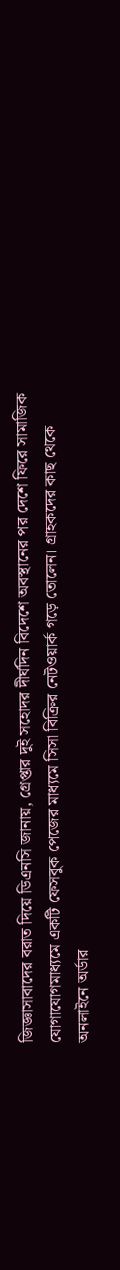জিজ্ঞাসাবাদের বরাত দিয়ে ডিএনসি জানায়, গ্রেপ্তার দুই সহোদর দীর্ঘদিন বিদেশে অবস্থানের পর দেশে ফিরে সামাজিক যোগাযোগমাধ্যমে একটি ফেসবুক পেজের মাধ্যমে সিসা বিক্রির নেটওয়ার্ক গড়ে তোলেন। গ্রাহকদের কাছ থেকে অনলাইনে অর্ডার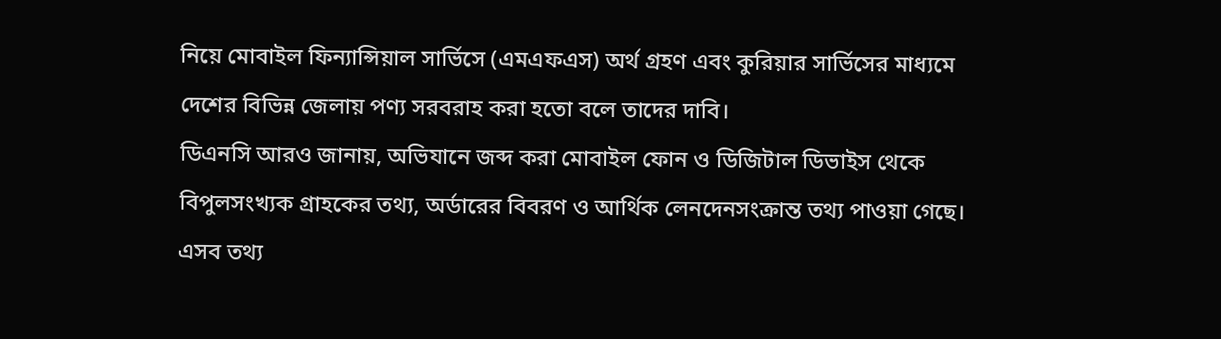নিয়ে মোবাইল ফিন্যান্সিয়াল সার্ভিসে (এমএফএস) অর্থ গ্রহণ এবং কুরিয়ার সার্ভিসের মাধ্যমে দেশের বিভিন্ন জেলায় পণ্য সরবরাহ করা হতো বলে তাদের দাবি।
ডিএনসি আরও জানায়, অভিযানে জব্দ করা মোবাইল ফোন ও ডিজিটাল ডিভাইস থেকে বিপুলসংখ্যক গ্রাহকের তথ্য, অর্ডারের বিবরণ ও আর্থিক লেনদেনসংক্রান্ত তথ্য পাওয়া গেছে। এসব তথ্য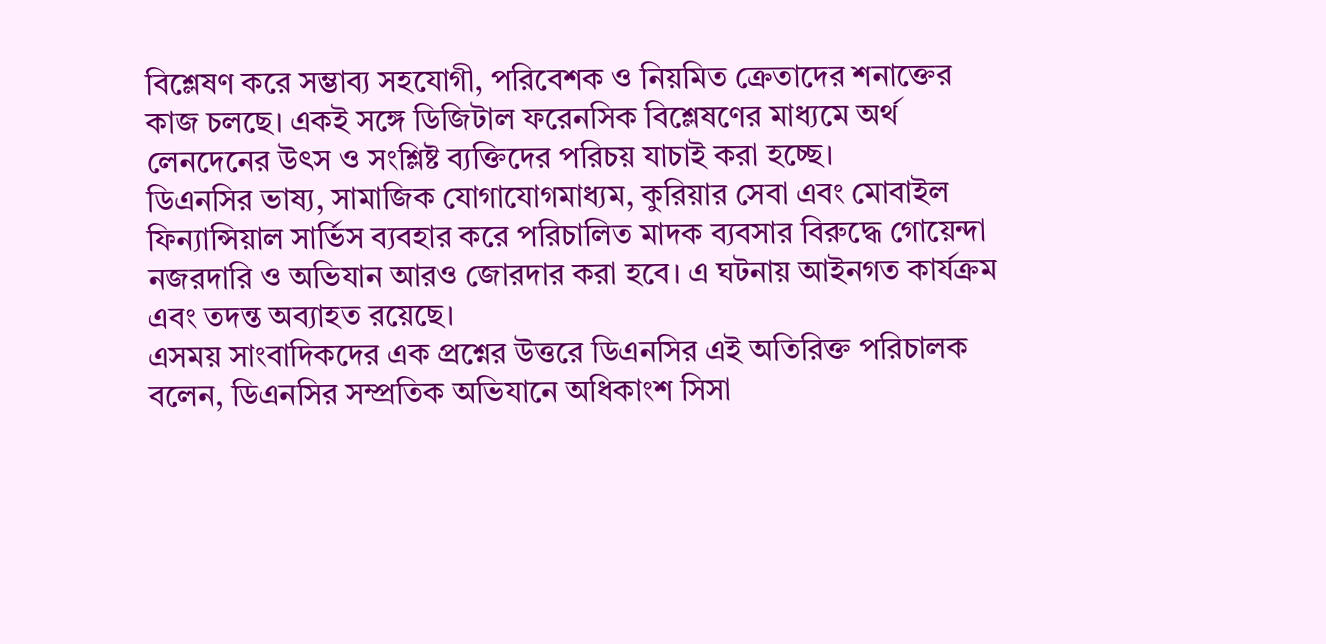বিশ্লেষণ করে সম্ভাব্য সহযোগী, পরিবেশক ও নিয়মিত ক্রেতাদের শনাক্তের কাজ চলছে। একই সঙ্গে ডিজিটাল ফরেনসিক বিশ্লেষণের মাধ্যমে অর্থ লেনদেনের উৎস ও সংশ্লিষ্ট ব্যক্তিদের পরিচয় যাচাই করা হচ্ছে।
ডিএনসির ভাষ্য, সামাজিক যোগাযোগমাধ্যম, কুরিয়ার সেবা এবং মোবাইল ফিন্যান্সিয়াল সার্ভিস ব্যবহার করে পরিচালিত মাদক ব্যবসার বিরুদ্ধে গোয়েন্দা নজরদারি ও অভিযান আরও জোরদার করা হবে। এ ঘটনায় আইনগত কার্যক্রম এবং তদন্ত অব্যাহত রয়েছে।
এসময় সাংবাদিকদের এক প্রশ্নের উত্তরে ডিএনসির এই অতিরিক্ত পরিচালক বলেন, ডিএনসির সম্প্রতিক অভিযানে অধিকাংশ সিসা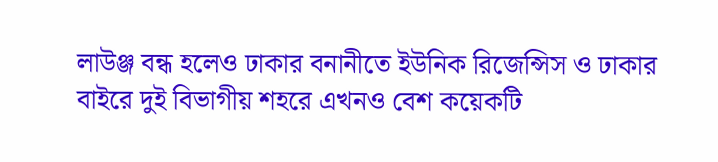লাউঞ্জ বন্ধ হলেও ঢাকার বনানীতে ইউনিক রিজেন্সিস ও ঢাকার বাইরে দুই বিভাগীয় শহরে এখনও বেশ কয়েকটি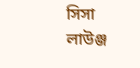সিসা লাউঞ্জ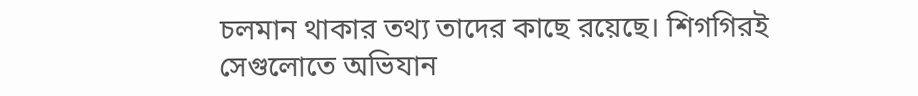চলমান থাকার তথ্য তাদের কাছে রয়েছে। শিগগিরই সেগুলোতে অভিযান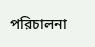পরিচালনা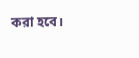করা হবে।